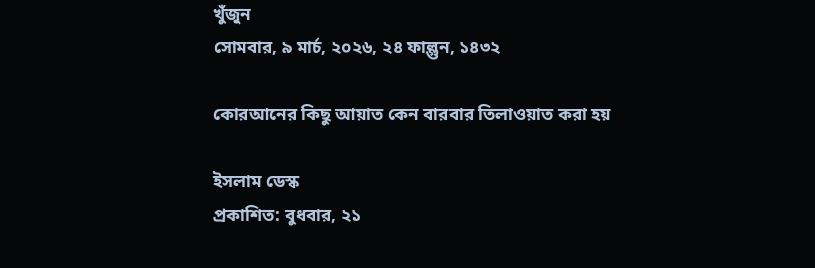খুঁজুন
সোমবার, ৯ মার্চ, ২০২৬, ২৪ ফাল্গুন, ১৪৩২

কোরআনের কিছু আয়াত কেন বারবার তিলাওয়াত করা হয়

ইসলাম ডেস্ক
প্রকাশিত: বুধবার, ২১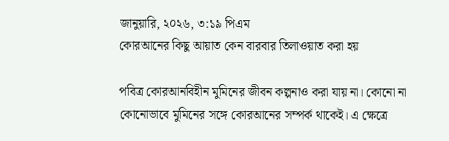জানুয়ারি, ২০২৬, ৩:১৯ পিএম
কোরআনের কিছু আয়াত কেন বারবার তিলাওয়াত করা হয়

পবিত্র কোরআনবিহীন মুমিনের জীবন কল্পনাও করা যায় না। কোনো না কোনোভাবে মুমিনের সঙ্গে কোরআনের সম্পর্ক থাকেই। এ ক্ষেত্রে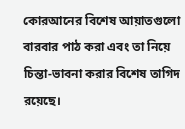কোরআনের বিশেষ আয়াতগুলো বারবার পাঠ করা এবং তা নিয়ে চিন্তা-ভাবনা করার বিশেষ তাগিদ রয়েছে।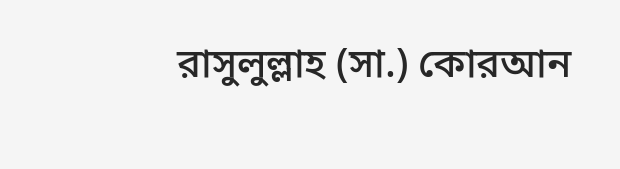রাসুলুল্লাহ (সা.) কোরআন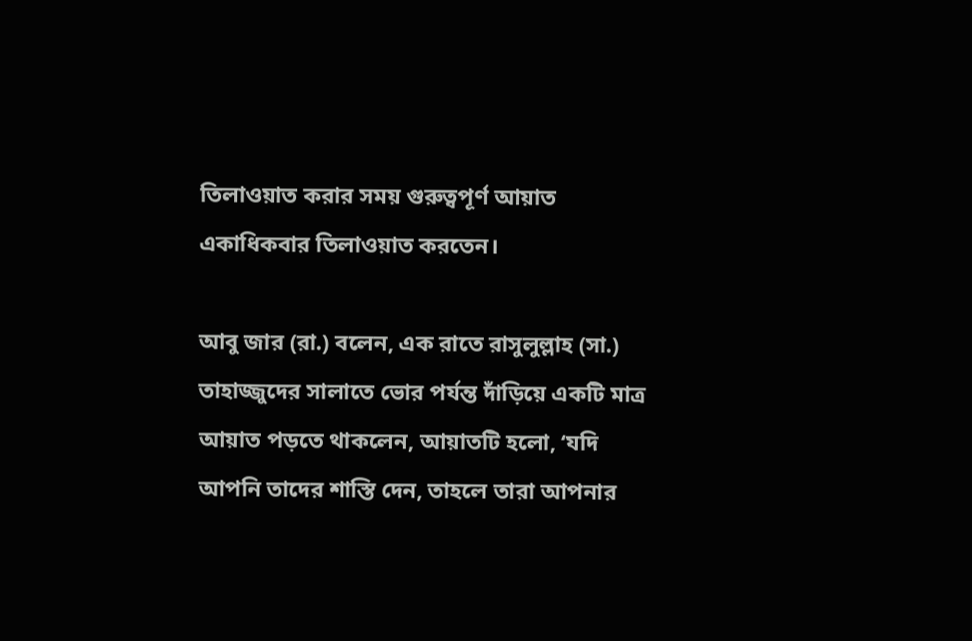তিলাওয়াত করার সময় গুরুত্বপূর্ণ আয়াত একাধিকবার তিলাওয়াত করতেন।

আবু জার (রা.) বলেন, এক রাতে রাসুলুল্লাহ (সা.) তাহাজ্জুদের সালাতে ভোর পর্যন্ত দাঁড়িয়ে একটি মাত্র আয়াত পড়তে থাকলেন, আয়াতটি হলো, ‘যদি আপনি তাদের শাস্তি দেন, তাহলে তারা আপনার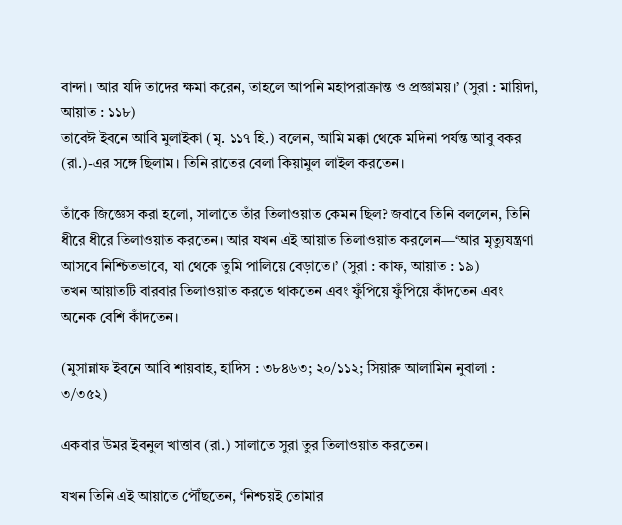বান্দা। আর যদি তাদের ক্ষমা করেন, তাহলে আপনি মহাপরাক্রান্ত ও প্রজ্ঞাময়।’ (সুরা : মায়িদা, আয়াত : ১১৮)
তাবেঈ ইবনে আবি মুলাইকা (মৃ. ১১৭ হি.) বলেন, আমি মক্কা থেকে মদিনা পর্যন্ত আবু বকর (রা.)-এর সঙ্গে ছিলাম। তিনি রাতের বেলা কিয়ামুল লাইল করতেন।

তাঁকে জিজ্ঞেস করা হলো, সালাতে তাঁর তিলাওয়াত কেমন ছিল? জবাবে তিনি বললেন, তিনি ধীরে ধীরে তিলাওয়াত করতেন। আর যখন এই আয়াত তিলাওয়াত করলেন—‘আর মৃত্যুযন্ত্রণা আসবে নিশ্চিতভাবে, যা থেকে তুমি পালিয়ে বেড়াতে।’ (সুরা : কাফ, আয়াত : ১৯)
তখন আয়াতটি বারবার তিলাওয়াত করতে থাকতেন এবং ফুঁপিয়ে ফুঁপিয়ে কাঁদতেন এবং অনেক বেশি কাঁদতেন।

(মুসান্নাফ ইবনে আবি শায়বাহ, হাদিস : ৩৮৪৬৩; ২০/১১২; সিয়ারু আলামিন নুবালা : ৩/৩৫২)

একবার উমর ইবনুল খাত্তাব (রা.) সালাতে সুরা তুর তিলাওয়াত করতেন।

যখন তিনি এই আয়াতে পৌঁছতেন, ‘নিশ্চয়ই তোমার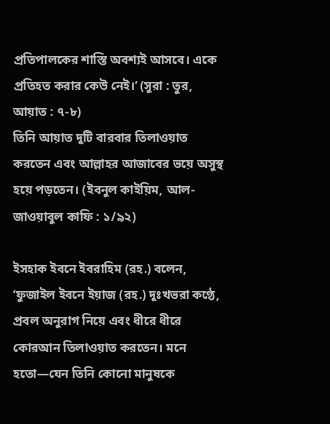প্রতিপালকের শাস্তি অবশ্যই আসবে। একে প্রতিহত করার কেউ নেই।’ (সুরা : তুর, আয়াত : ৭-৮)
তিনি আয়াত দুটি বারবার তিলাওয়াত করতেন এবং আল্লাহর আজাবের ভয়ে অসুস্থ হয়ে পড়তেন। (ইবনুল কাইয়িম, আল-জাওয়াবুল কাফি : ১/৯২)

ইসহাক ইবনে ইবরাহিম (রহ.) বলেন, ‘ফুজাইল ইবনে ইয়াজ (রহ.) দুঃখভরা কণ্ঠে, প্রবল অনুরাগ নিয়ে এবং ধীরে ধীরে কোরআন তিলাওয়াত করতেন। মনে হতো—যেন তিনি কোনো মানুষকে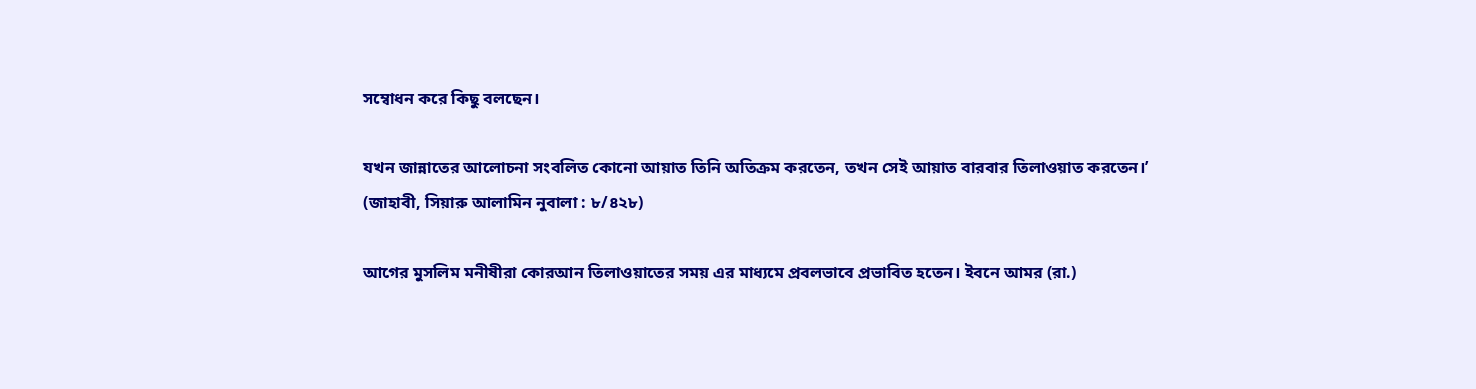সম্বোধন করে কিছু বলছেন।

যখন জান্নাতের আলোচনা সংবলিত কোনো আয়াত তিনি অতিক্রম করতেন, তখন সেই আয়াত বারবার তিলাওয়াত করতেন।’
(জাহাবী, সিয়ারু আলামিন নুবালা : ৮/৪২৮)

আগের মুসলিম মনীষীরা কোরআন তিলাওয়াতের সময় এর মাধ্যমে প্রবলভাবে প্রভাবিত হতেন। ইবনে আমর (রা.)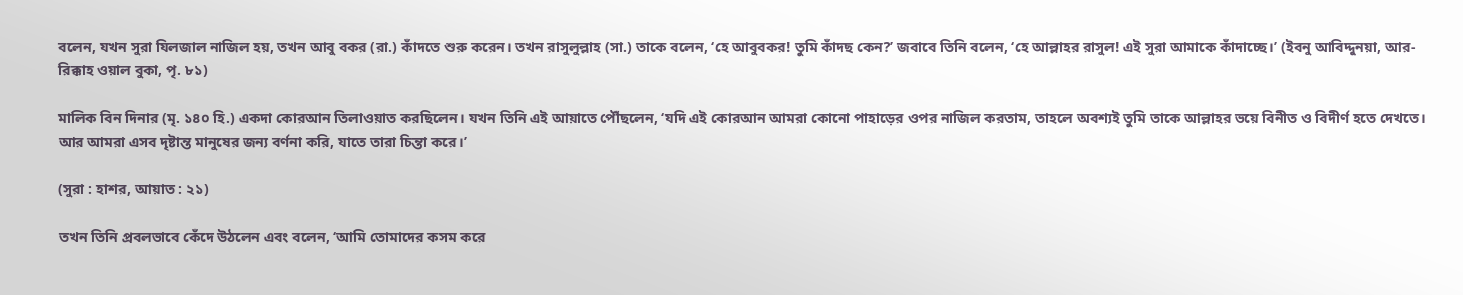বলেন, যখন সুরা যিলজাল নাজিল হয়, তখন আবু বকর (রা.) কাঁদতে শুরু করেন। তখন রাসুলুল্লাহ (সা.) তাকে বলেন, ‘হে আবুবকর! তুমি কাঁদছ কেন?’ জবাবে তিনি বলেন, ‘হে আল্লাহর রাসুল! এই সুরা আমাকে কাঁদাচ্ছে।’ (ইবনু আবিদ্দুনয়া, আর-রিক্কাহ ওয়াল বুকা, পৃ. ৮১)

মালিক বিন দিনার (মৃ. ১৪০ হি.) একদা কোরআন তিলাওয়াত করছিলেন। যখন তিনি এই আয়াতে পৌঁছলেন, ‘যদি এই কোরআন আমরা কোনো পাহাড়ের ওপর নাজিল করতাম, তাহলে অবশ্যই তুমি তাকে আল্লাহর ভয়ে বিনীত ও বিদীর্ণ হতে দেখতে। আর আমরা এসব দৃষ্টান্ত মানুষের জন্য বর্ণনা করি, যাতে তারা চিন্তা করে।’

(সুরা : হাশর, আয়াত : ২১)

তখন তিনি প্রবলভাবে কেঁদে উঠলেন এবং বলেন, ‘আমি তোমাদের কসম করে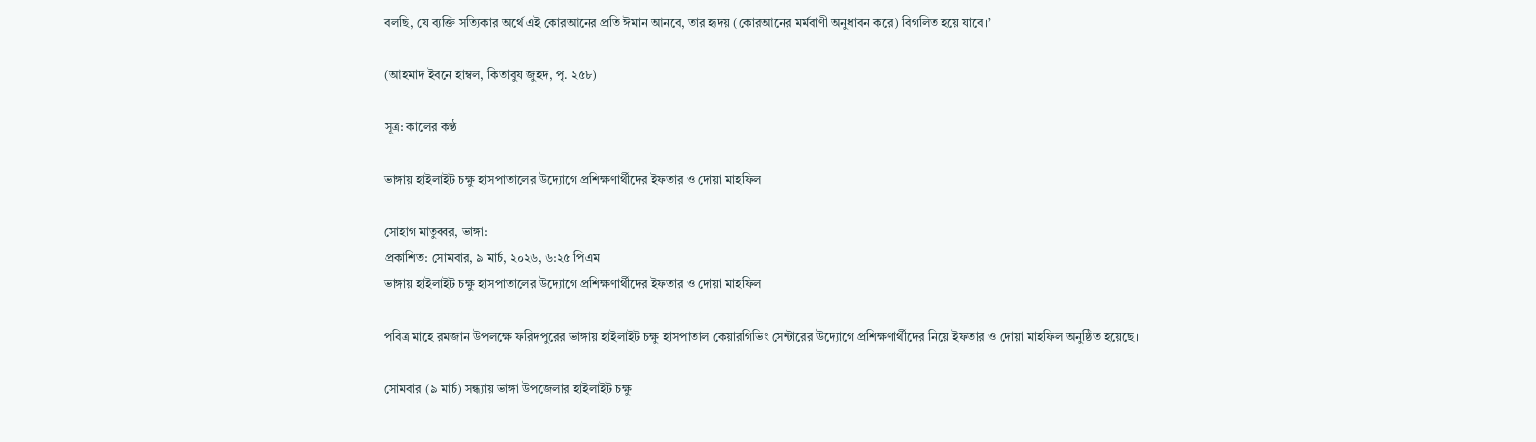বলছি, যে ব্যক্তি সত্যিকার অর্থে এই কোরআনের প্রতি ঈমান আনবে, তার হৃদয় (কোরআনের মর্মবাণী অনুধাবন করে) বিগলিত হয়ে যাবে।’

(আহমাদ ইবনে হাম্বল, কিতাবুয জুহদ, পৃ. ২৫৮)

সূত্র: কালের কণ্ঠ

ভাঙ্গায় হাইলাইট চক্ষু হাসপাতালের উদ্যোগে প্রশিক্ষণার্থীদের ইফতার ও দোয়া মাহফিল

সোহাগ মাতুব্বর, ভাঙ্গা:
প্রকাশিত: সোমবার, ৯ মার্চ, ২০২৬, ৬:২৫ পিএম
ভাঙ্গায় হাইলাইট চক্ষু হাসপাতালের উদ্যোগে প্রশিক্ষণার্থীদের ইফতার ও দোয়া মাহফিল

পবিত্র মাহে রমজান উপলক্ষে ফরিদপুরের ভাঙ্গায় হাইলাইট চক্ষু হাসপাতাল কেয়ারগিভিং সেন্টারের উদ্যোগে প্রশিক্ষণার্থীদের নিয়ে ইফতার ও দোয়া মাহফিল অনুষ্ঠিত হয়েছে।

সোমবার (৯ মার্চ) সন্ধ্যায় ভাঙ্গা উপজেলার হাইলাইট চক্ষু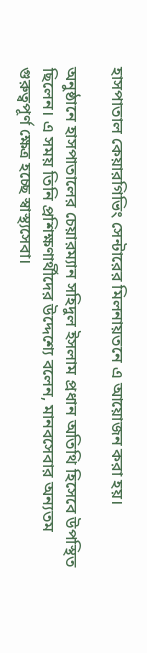হাসপাতাল কেয়ারগিভিং সেন্টারের মিলনায়তনে এ আয়োজন করা হয়।

অনুষ্ঠানে হাসপাতালের চেয়ারম্যান সহিদুল ইসলাম প্রধান অতিথি হিসেবে উপস্থিত ছিলেন। এ সময় তিনি প্রশিক্ষণার্থীদের উদ্দেশ্যে বলেন, মানবসেবার অন্যতম গুরুত্বপূর্ণ ক্ষেত্র হচ্ছে স্বাস্থ্যসেবা।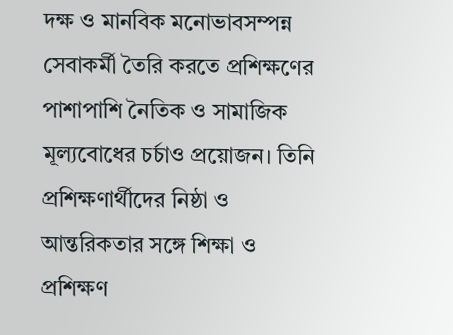দক্ষ ও মানবিক মনোভাবসম্পন্ন সেবাকর্মী তৈরি করতে প্রশিক্ষণের পাশাপাশি নৈতিক ও সামাজিক মূল্যবোধের চর্চাও প্রয়োজন। তিনি প্রশিক্ষণার্থীদের নিষ্ঠা ও আন্তরিকতার সঙ্গে শিক্ষা ও প্রশিক্ষণ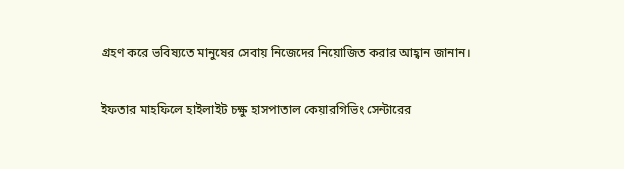গ্রহণ করে ভবিষ্যতে মানুষের সেবায় নিজেদের নিয়োজিত করার আহ্বান জানান।

ইফতার মাহফিলে হাইলাইট চক্ষু হাসপাতাল কেয়ারগিভিং সেন্টারের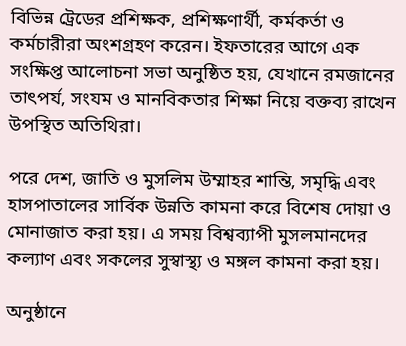বিভিন্ন ট্রেডের প্রশিক্ষক, প্রশিক্ষণার্থী, কর্মকর্তা ও কর্মচারীরা অংশগ্রহণ করেন। ইফতারের আগে এক সংক্ষিপ্ত আলোচনা সভা অনুষ্ঠিত হয়, যেখানে রমজানের তাৎপর্য, সংযম ও মানবিকতার শিক্ষা নিয়ে বক্তব্য রাখেন উপস্থিত অতিথিরা।

পরে দেশ, জাতি ও মুসলিম উম্মাহর শান্তি, সমৃদ্ধি এবং হাসপাতালের সার্বিক উন্নতি কামনা করে বিশেষ দোয়া ও মোনাজাত করা হয়। এ সময় বিশ্বব্যাপী মুসলমানদের কল্যাণ এবং সকলের সুস্বাস্থ্য ও মঙ্গল কামনা করা হয়।

অনুষ্ঠানে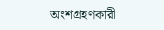অংশগ্রহণকারী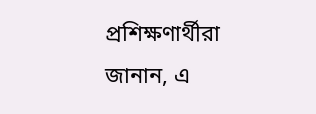প্রশিক্ষণার্থীরা জানান, এ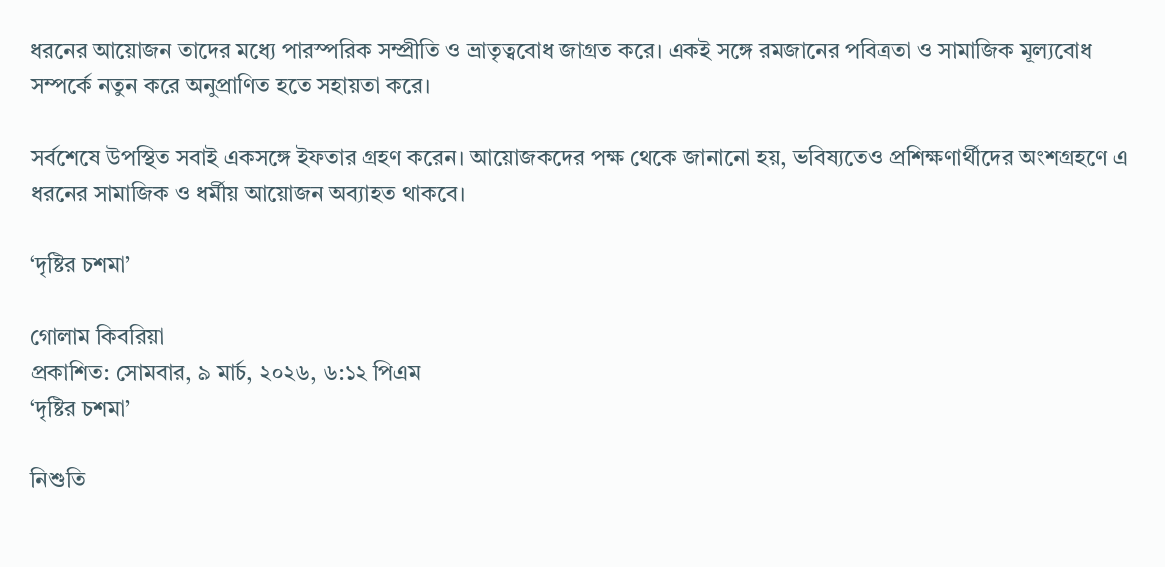ধরনের আয়োজন তাদের মধ্যে পারস্পরিক সম্প্রীতি ও ভ্রাতৃত্ববোধ জাগ্রত করে। একই সঙ্গে রমজানের পবিত্রতা ও সামাজিক মূল্যবোধ সম্পর্কে নতুন করে অনুপ্রাণিত হতে সহায়তা করে।

সর্বশেষে উপস্থিত সবাই একসঙ্গে ইফতার গ্রহণ করেন। আয়োজকদের পক্ষ থেকে জানানো হয়, ভবিষ্যতেও প্রশিক্ষণার্থীদের অংশগ্রহণে এ ধরনের সামাজিক ও ধর্মীয় আয়োজন অব্যাহত থাকবে।

‘দৃষ্টির চশমা’

গোলাম কিবরিয়া
প্রকাশিত: সোমবার, ৯ মার্চ, ২০২৬, ৬:১২ পিএম
‘দৃষ্টির চশমা’

নিশুতি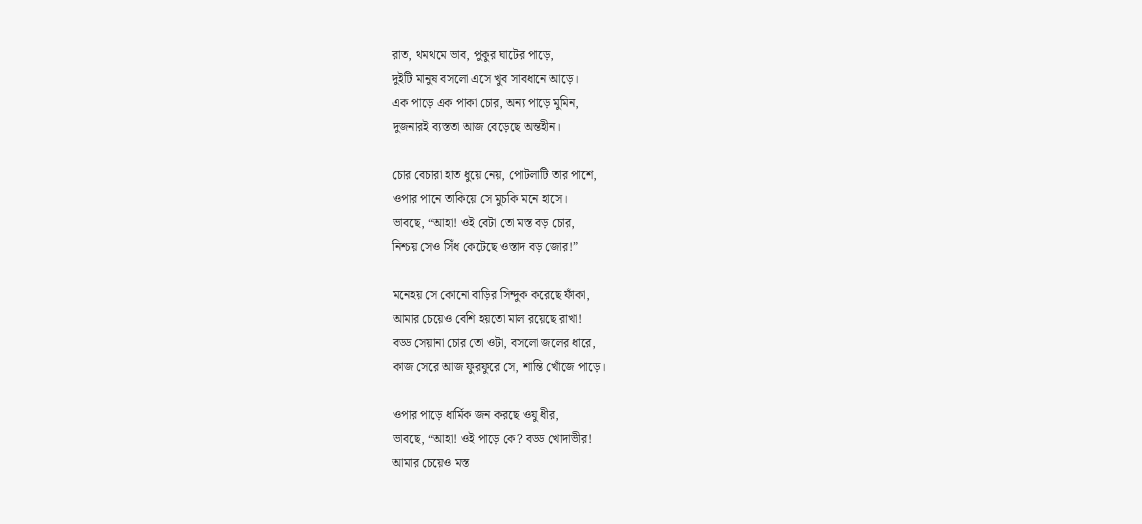রাত, থমথমে ভাব, পুকুর ঘাটের পাড়ে,
দুইটি মানুষ বসলো এসে খুব সাবধানে আড়ে।
এক পাড়ে এক পাকা চোর, অন্য পাড়ে মুমিন,
দুজনারই ব্যস্ততা আজ বেড়েছে অন্তহীন।

চোর বেচারা হাত ধুয়ে নেয়, পোটলাটি তার পাশে,
ওপার পানে তাকিয়ে সে মুচকি মনে হাসে।
ভাবছে, “আহা! ওই বেটা তো মস্ত বড় চোর,
নিশ্চয় সেও সিঁধ কেটেছে ওস্তাদ বড় জোর!”

মনেহয় সে কোনো বাড়ির সিন্দুক করেছে ফাঁকা,
আমার চেয়েও বেশি হয়তো মাল রয়েছে রাখা!
বড্ড সেয়ানা চোর তো ওটা, বসলো জলের ধারে,
কাজ সেরে আজ ফুরফুরে সে, শান্তি খোঁজে পাড়ে।

ওপার পাড়ে ধার্মিক জন করছে ওযু ধীর,
ভাবছে, “আহা! ওই পাড়ে কে? বড্ড খোদাভীর!
আমার চেয়েও মস্ত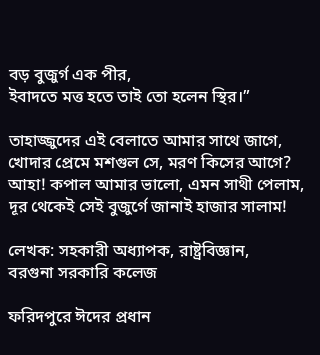বড় বুজুর্গ এক পীর,
ইবাদতে মত্ত হতে তাই তো হলেন স্থির।”

তাহাজ্জুদের এই বেলাতে আমার সাথে জাগে,
খোদার প্রেমে মশগুল সে, মরণ কিসের আগে?
আহা! কপাল আমার ভালো, এমন সাথী পেলাম,
দূর থেকেই সেই বুজুর্গে জানাই হাজার সালাম!

লেখক: সহকারী অধ্যাপক, রাষ্ট্রবিজ্ঞান,
বরগুনা সরকারি কলেজ

ফরিদপুরে ঈদের প্রধান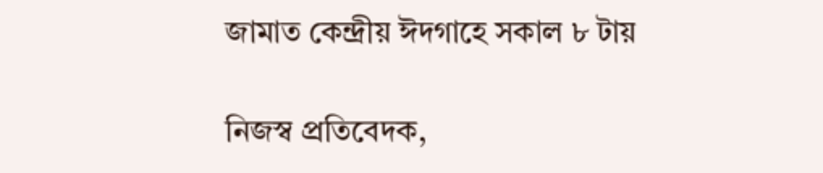জামাত কেন্দ্রীয় ঈদগাহে সকাল ৮ টায়

নিজস্ব প্রতিবেদক,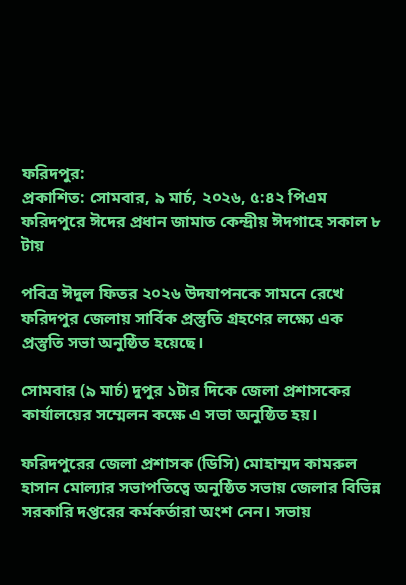ফরিদপুর:
প্রকাশিত: সোমবার, ৯ মার্চ, ২০২৬, ৫:৪২ পিএম
ফরিদপুরে ঈদের প্রধান জামাত কেন্দ্রীয় ঈদগাহে সকাল ৮ টায়

পবিত্র ঈদুল ফিতর ২০২৬ উদযাপনকে সামনে রেখে ফরিদপুর জেলায় সার্বিক প্রস্তুতি গ্রহণের লক্ষ্যে এক প্রস্তুতি সভা অনুষ্ঠিত হয়েছে।

সোমবার (৯ মার্চ) দুপুর ১টার দিকে জেলা প্রশাসকের কার্যালয়ের সম্মেলন কক্ষে এ সভা অনুষ্ঠিত হয়।

ফরিদপুরের জেলা প্রশাসক (ডিসি) মোহাম্মদ কামরুল হাসান মোল্যার সভাপতিত্বে অনুষ্ঠিত সভায় জেলার বিভিন্ন সরকারি দপ্তরের কর্মকর্তারা অংশ নেন। সভায়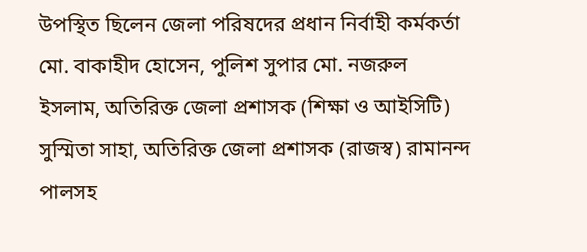উপস্থিত ছিলেন জেলা পরিষদের প্রধান নির্বাহী কর্মকর্তা মো. বাকাহীদ হোসেন, পুলিশ সুপার মো. নজরুল ইসলাম, অতিরিক্ত জেলা প্রশাসক (শিক্ষা ও আইসিটি) সুস্মিতা সাহা, অতিরিক্ত জেলা প্রশাসক (রাজস্ব) রামানন্দ পালসহ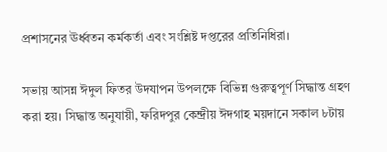প্রশাসনের ঊর্ধ্বতন কর্মকর্তা এবং সংশ্লিষ্ট দপ্তরের প্রতিনিধিরা।

সভায় আসন্ন ঈদুল ফিতর উদযাপন উপলক্ষে বিভিন্ন গুরুত্বপূর্ণ সিদ্ধান্ত গ্রহণ করা হয়। সিদ্ধান্ত অনুযায়ী, ফরিদপুর কেন্দ্রীয় ঈদগাহ ময়দানে সকাল ৮টায়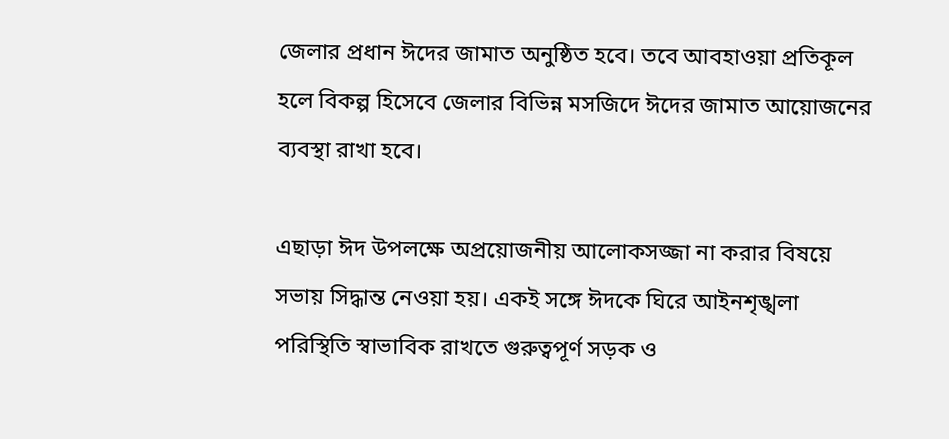জেলার প্রধান ঈদের জামাত অনুষ্ঠিত হবে। তবে আবহাওয়া প্রতিকূল হলে বিকল্প হিসেবে জেলার বিভিন্ন মসজিদে ঈদের জামাত আয়োজনের ব্যবস্থা রাখা হবে।

এছাড়া ঈদ উপলক্ষে অপ্রয়োজনীয় আলোকসজ্জা না করার বিষয়ে সভায় সিদ্ধান্ত নেওয়া হয়। একই সঙ্গে ঈদকে ঘিরে আইনশৃঙ্খলা পরিস্থিতি স্বাভাবিক রাখতে গুরুত্বপূর্ণ সড়ক ও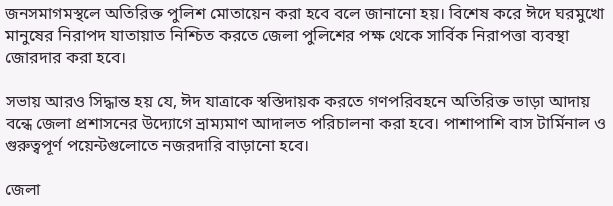জনসমাগমস্থলে অতিরিক্ত পুলিশ মোতায়েন করা হবে বলে জানানো হয়। বিশেষ করে ঈদে ঘরমুখো মানুষের নিরাপদ যাতায়াত নিশ্চিত করতে জেলা পুলিশের পক্ষ থেকে সার্বিক নিরাপত্তা ব্যবস্থা জোরদার করা হবে।

সভায় আরও সিদ্ধান্ত হয় যে, ঈদ যাত্রাকে স্বস্তিদায়ক করতে গণপরিবহনে অতিরিক্ত ভাড়া আদায় বন্ধে জেলা প্রশাসনের উদ্যোগে ভ্রাম্যমাণ আদালত পরিচালনা করা হবে। পাশাপাশি বাস টার্মিনাল ও গুরুত্বপূর্ণ পয়েন্টগুলোতে নজরদারি বাড়ানো হবে।

জেলা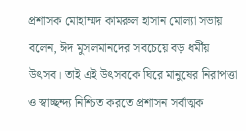প্রশাসক মোহাম্মদ কামরুল হাসান মোল্যা সভায় বলেন, ঈদ মুসলমানদের সবচেয়ে বড় ধর্মীয় উৎসব। তাই এই উৎসবকে ঘিরে মানুষের নিরাপত্তা ও স্বাচ্ছন্দ্য নিশ্চিত করতে প্রশাসন সর্বাত্মক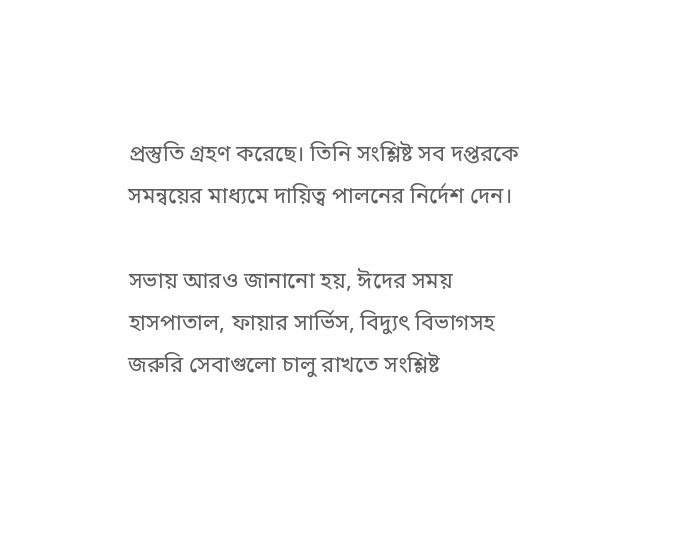প্রস্তুতি গ্রহণ করেছে। তিনি সংশ্লিষ্ট সব দপ্তরকে সমন্বয়ের মাধ্যমে দায়িত্ব পালনের নির্দেশ দেন।

সভায় আরও জানানো হয়, ঈদের সময় হাসপাতাল, ফায়ার সার্ভিস, বিদ্যুৎ বিভাগসহ জরুরি সেবাগুলো চালু রাখতে সংশ্লিষ্ট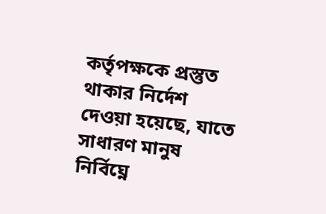কর্তৃপক্ষকে প্রস্তুত থাকার নির্দেশ দেওয়া হয়েছে, যাতে সাধারণ মানুষ নির্বিঘ্নে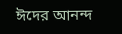ঈদের আনন্দ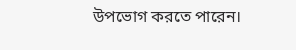উপভোগ করতে পারেন।